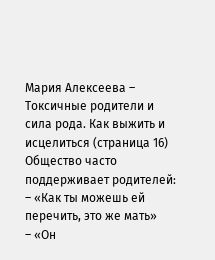Мария Алексеева – Токсичные родители и сила рода. Как выжить и исцелиться (страница 16)
Общество часто поддерживает родителей:
– «Как ты можешь ей перечить, это же мать»
– «Он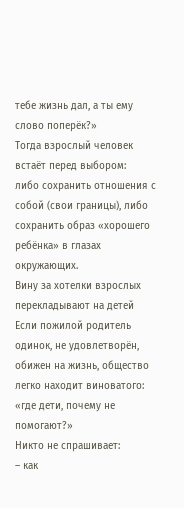тебе жизнь дал, а ты ему слово поперёк?»
Тогда взрослый человек встаёт перед выбором:
либо сохранить отношения с собой (свои границы), либо сохранить образ «хорошего ребёнка» в глазах окружающих.
Вину за хотелки взрослых перекладывают на детей
Если пожилой родитель одинок, не удовлетворён, обижен на жизнь, общество легко находит виноватого: «где дети, почему не помогают?»
Никто не спрашивает:
– как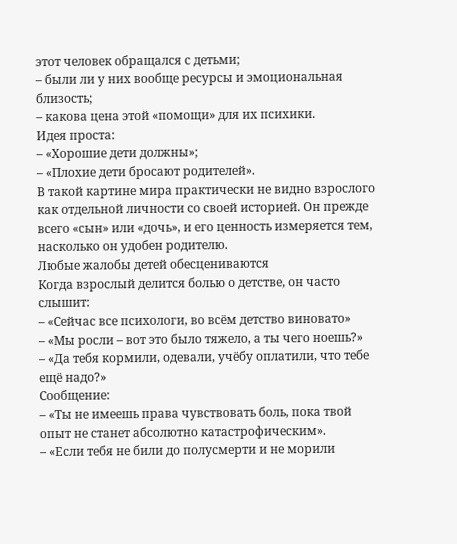этот человек обращался с детьми;
– были ли у них вообще ресурсы и эмоциональная близость;
– какова цена этой «помощи» для их психики.
Идея проста:
– «Хорошие дети должны»;
– «Плохие дети бросают родителей».
В такой картине мира практически не видно взрослого как отдельной личности со своей историей. Он прежде всего «сын» или «дочь», и его ценность измеряется тем, насколько он удобен родителю.
Любые жалобы детей обесцениваются
Когда взрослый делится болью о детстве, он часто слышит:
– «Сейчас все психологи, во всём детство виновато»
– «Мы росли – вот это было тяжело, а ты чего ноешь?»
– «Да тебя кормили, одевали, учёбу оплатили, что тебе ещё надо?»
Сообщение:
– «Ты не имеешь права чувствовать боль, пока твой опыт не станет абсолютно катастрофическим».
– «Если тебя не били до полусмерти и не морили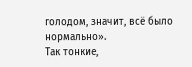голодом, значит, всё было нормально».
Так тонкие,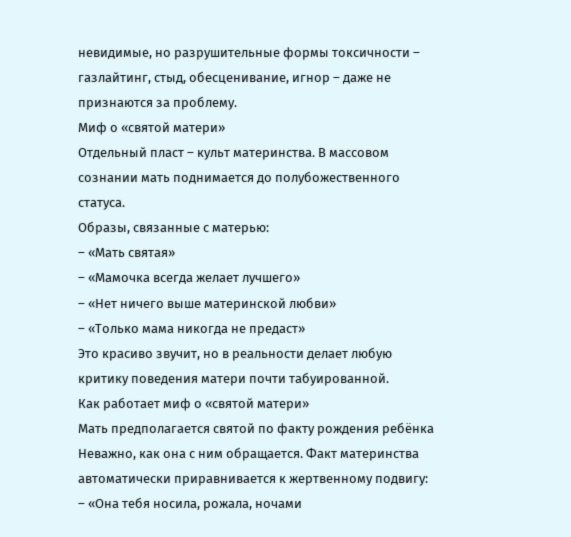невидимые, но разрушительные формы токсичности – газлайтинг, стыд, обесценивание, игнор – даже не признаются за проблему.
Миф о «святой матери»
Отдельный пласт – культ материнства. В массовом сознании мать поднимается до полубожественного статуса.
Образы, связанные с матерью:
– «Мать святая»
– «Мамочка всегда желает лучшего»
– «Нет ничего выше материнской любви»
– «Только мама никогда не предаст»
Это красиво звучит, но в реальности делает любую критику поведения матери почти табуированной.
Как работает миф о «святой матери»
Мать предполагается святой по факту рождения ребёнка
Неважно, как она с ним обращается. Факт материнства автоматически приравнивается к жертвенному подвигу:
– «Она тебя носила, рожала, ночами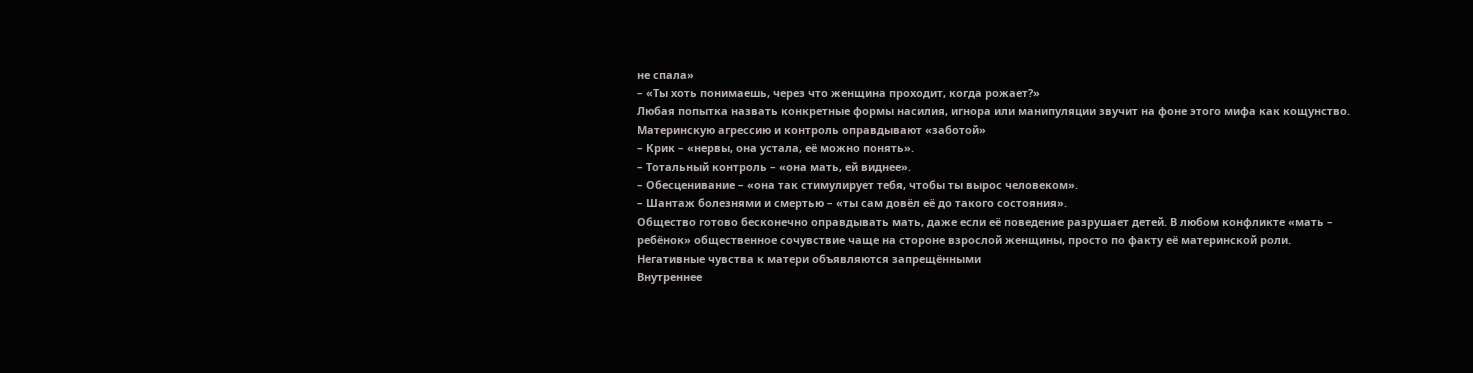не спала»
– «Ты хоть понимаешь, через что женщина проходит, когда рожает?»
Любая попытка назвать конкретные формы насилия, игнора или манипуляции звучит на фоне этого мифа как кощунство.
Материнскую агрессию и контроль оправдывают «заботой»
– Крик – «нервы, она устала, её можно понять».
– Тотальный контроль – «она мать, ей виднее».
– Обесценивание – «она так стимулирует тебя, чтобы ты вырос человеком».
– Шантаж болезнями и смертью – «ты сам довёл её до такого состояния».
Общество готово бесконечно оправдывать мать, даже если её поведение разрушает детей. В любом конфликте «мать – ребёнок» общественное сочувствие чаще на стороне взрослой женщины, просто по факту её материнской роли.
Негативные чувства к матери объявляются запрещёнными
Внутреннее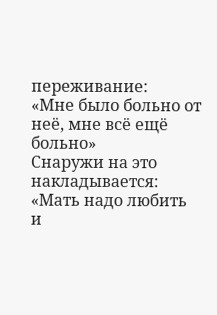переживание:
«Мне было больно от неё, мне всё ещё больно»
Снаружи на это накладывается:
«Мать надо любить и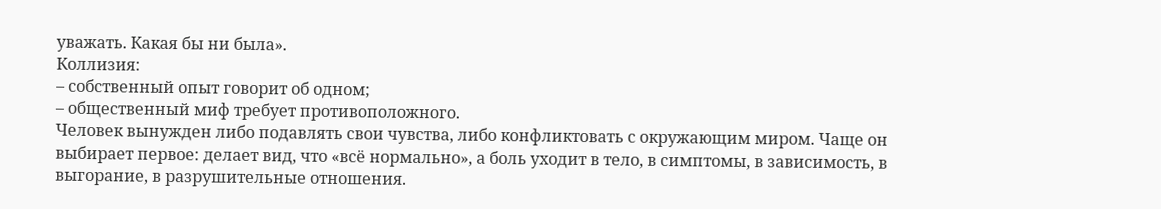уважать. Какая бы ни была».
Коллизия:
– собственный опыт говорит об одном;
– общественный миф требует противоположного.
Человек вынужден либо подавлять свои чувства, либо конфликтовать с окружающим миром. Чаще он выбирает первое: делает вид, что «всё нормально», а боль уходит в тело, в симптомы, в зависимость, в выгорание, в разрушительные отношения.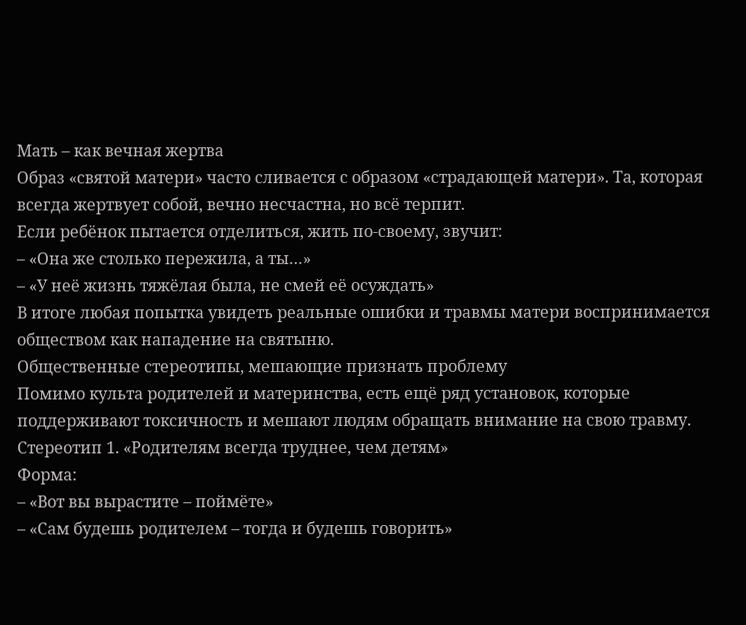Мать – как вечная жертва
Образ «святой матери» часто сливается с образом «страдающей матери». Та, которая всегда жертвует собой, вечно несчастна, но всё терпит.
Если ребёнок пытается отделиться, жить по‑своему, звучит:
– «Она же столько пережила, а ты…»
– «У неё жизнь тяжёлая была, не смей её осуждать»
В итоге любая попытка увидеть реальные ошибки и травмы матери воспринимается обществом как нападение на святыню.
Общественные стереотипы, мешающие признать проблему
Помимо культа родителей и материнства, есть ещё ряд установок, которые поддерживают токсичность и мешают людям обращать внимание на свою травму.
Стереотип 1. «Родителям всегда труднее, чем детям»
Форма:
– «Вот вы вырастите – поймёте»
– «Сам будешь родителем – тогда и будешь говорить»